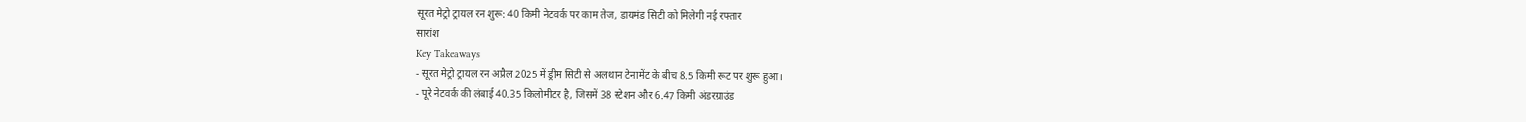सूरत मेट्रो ट्रायल रन शुरू: 40 किमी नेटवर्क पर काम तेज, डायमंड सिटी को मिलेगी नई रफ्तार
सारांश
Key Takeaways
- सूरत मेट्रो ट्रायल रन अप्रैल 2025 में ड्रीम सिटी से अलथान टेनामेंट के बीच 8.5 किमी रूट पर शुरू हुआ।
- पूरे नेटवर्क की लंबाई 40.35 किलोमीटर है, जिसमें 38 स्टेशन और 6.47 किमी अंडरग्राउंड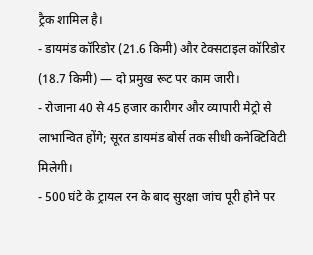ट्रैक शामिल है।
- डायमंड कॉरिडोर (21.6 किमी) और टेक्सटाइल कॉरिडोर (18.7 किमी) — दो प्रमुख रूट पर काम जारी।
- रोजाना 40 से 45 हजार कारीगर और व्यापारी मेट्रो से लाभान्वित होंगे; सूरत डायमंड बोर्स तक सीधी कनेक्टिविटी मिलेगी।
- 500 घंटे के ट्रायल रन के बाद सुरक्षा जांच पूरी होने पर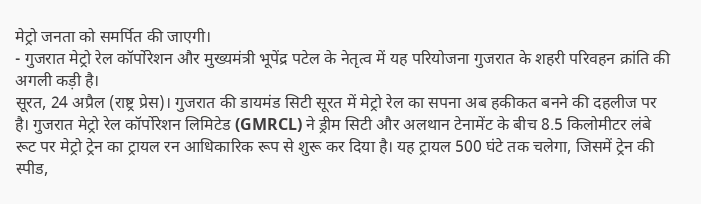मेट्रो जनता को समर्पित की जाएगी।
- गुजरात मेट्रो रेल कॉर्पोरेशन और मुख्यमंत्री भूपेंद्र पटेल के नेतृत्व में यह परियोजना गुजरात के शहरी परिवहन क्रांति की अगली कड़ी है।
सूरत, 24 अप्रैल (राष्ट्र प्रेस)। गुजरात की डायमंड सिटी सूरत में मेट्रो रेल का सपना अब हकीकत बनने की दहलीज पर है। गुजरात मेट्रो रेल कॉर्पोरेशन लिमिटेड (GMRCL) ने ड्रीम सिटी और अलथान टेनामेंट के बीच 8.5 किलोमीटर लंबे रूट पर मेट्रो ट्रेन का ट्रायल रन आधिकारिक रूप से शुरू कर दिया है। यह ट्रायल 500 घंटे तक चलेगा, जिसमें ट्रेन की स्पीड,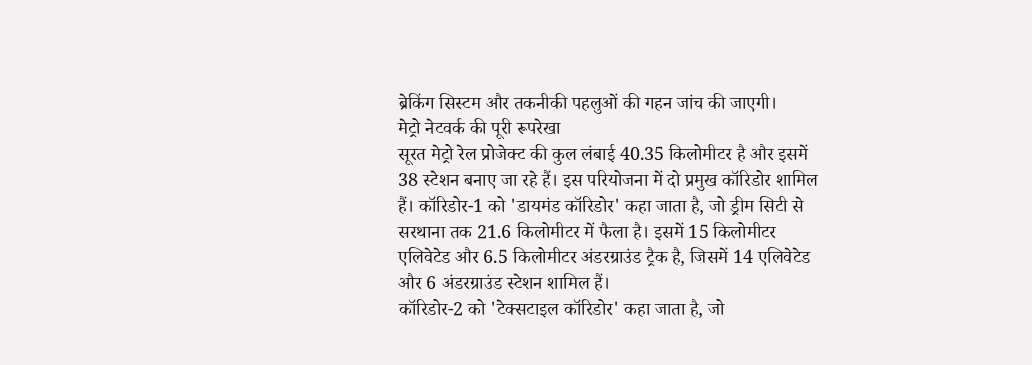ब्रेकिंग सिस्टम और तकनीकी पहलुओं की गहन जांच की जाएगी।
मेट्रो नेटवर्क की पूरी रूपरेखा
सूरत मेट्रो रेल प्रोजेक्ट की कुल लंबाई 40.35 किलोमीटर है और इसमें 38 स्टेशन बनाए जा रहे हैं। इस परियोजना में दो प्रमुख कॉरिडोर शामिल हैं। कॉरिडोर-1 को 'डायमंड कॉरिडोर' कहा जाता है, जो ड्रीम सिटी से सरथाना तक 21.6 किलोमीटर में फैला है। इसमें 15 किलोमीटर एलिवेटेड और 6.5 किलोमीटर अंडरग्राउंड ट्रैक है, जिसमें 14 एलिवेटेड और 6 अंडरग्राउंड स्टेशन शामिल हैं।
कॉरिडोर-2 को 'टेक्सटाइल कॉरिडोर' कहा जाता है, जो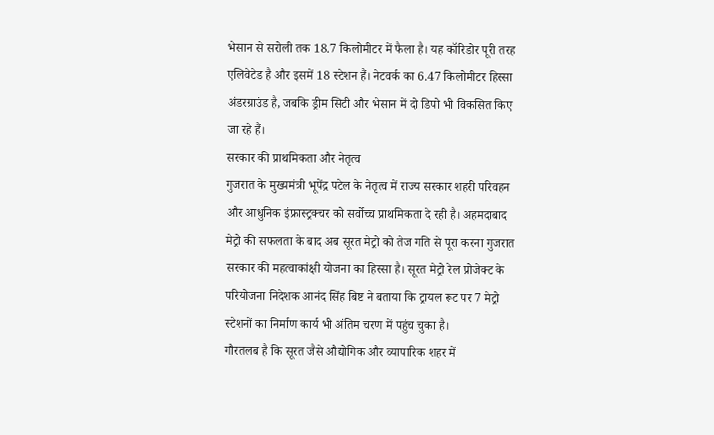भेसान से सरोली तक 18.7 किलोमीटर में फैला है। यह कॉरिडोर पूरी तरह एलिवेटेड है और इसमें 18 स्टेशन हैं। नेटवर्क का 6.47 किलोमीटर हिस्सा अंडरग्राउंड है, जबकि ड्रीम सिटी और भेसान में दो डिपो भी विकसित किए जा रहे हैं।
सरकार की प्राथमिकता और नेतृत्व
गुजरात के मुख्यमंत्री भूपेंद्र पटेल के नेतृत्व में राज्य सरकार शहरी परिवहन और आधुनिक इंफ्रास्ट्रक्चर को सर्वोच्च प्राथमिकता दे रही है। अहमदाबाद मेट्रो की सफलता के बाद अब सूरत मेट्रो को तेज गति से पूरा करना गुजरात सरकार की महत्वाकांक्षी योजना का हिस्सा है। सूरत मेट्रो रेल प्रोजेक्ट के परियोजना निदेशक आनंद सिंह बिष्ट ने बताया कि ट्रायल रूट पर 7 मेट्रो स्टेशनों का निर्माण कार्य भी अंतिम चरण में पहुंच चुका है।
गौरतलब है कि सूरत जैसे औद्योगिक और व्यापारिक शहर में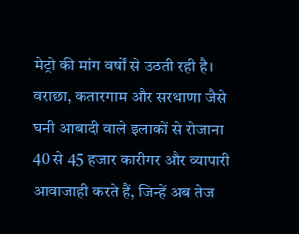मेट्रो की मांग वर्षों से उठती रही है। वराछा, कतारगाम और सरथाणा जैसे घनी आबादी वाले इलाकों से रोजाना 40 से 45 हजार कारीगर और व्यापारी आवाजाही करते हैं, जिन्हें अब तेज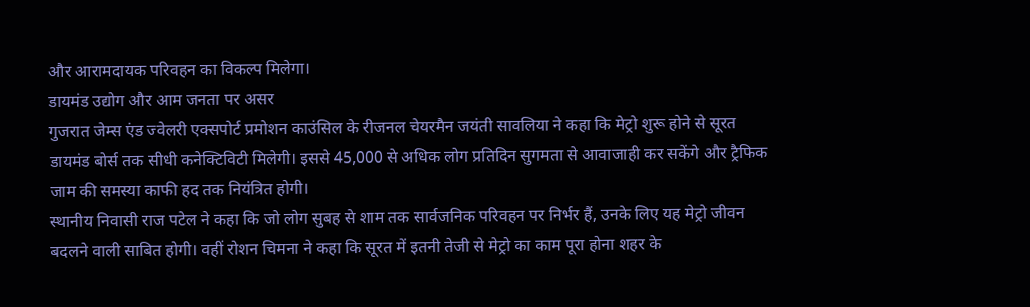और आरामदायक परिवहन का विकल्प मिलेगा।
डायमंड उद्योग और आम जनता पर असर
गुजरात जेम्स एंड ज्वेलरी एक्सपोर्ट प्रमोशन काउंसिल के रीजनल चेयरमैन जयंती सावलिया ने कहा कि मेट्रो शुरू होने से सूरत डायमंड बोर्स तक सीधी कनेक्टिविटी मिलेगी। इससे 45,000 से अधिक लोग प्रतिदिन सुगमता से आवाजाही कर सकेंगे और ट्रैफिक जाम की समस्या काफी हद तक नियंत्रित होगी।
स्थानीय निवासी राज पटेल ने कहा कि जो लोग सुबह से शाम तक सार्वजनिक परिवहन पर निर्भर हैं, उनके लिए यह मेट्रो जीवन बदलने वाली साबित होगी। वहीं रोशन चिमना ने कहा कि सूरत में इतनी तेजी से मेट्रो का काम पूरा होना शहर के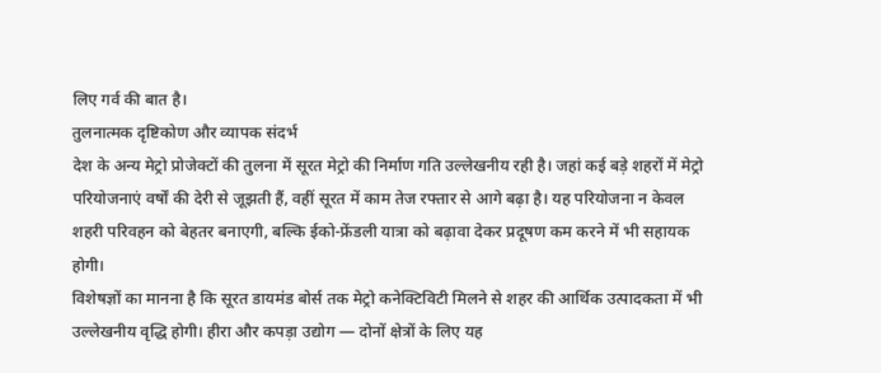लिए गर्व की बात है।
तुलनात्मक दृष्टिकोण और व्यापक संदर्भ
देश के अन्य मेट्रो प्रोजेक्टों की तुलना में सूरत मेट्रो की निर्माण गति उल्लेखनीय रही है। जहां कई बड़े शहरों में मेट्रो परियोजनाएं वर्षों की देरी से जूझती हैं, वहीं सूरत में काम तेज रफ्तार से आगे बढ़ा है। यह परियोजना न केवल शहरी परिवहन को बेहतर बनाएगी, बल्कि ईको-फ्रेंडली यात्रा को बढ़ावा देकर प्रदूषण कम करने में भी सहायक होगी।
विशेषज्ञों का मानना है कि सूरत डायमंड बोर्स तक मेट्रो कनेक्टिविटी मिलने से शहर की आर्थिक उत्पादकता में भी उल्लेखनीय वृद्धि होगी। हीरा और कपड़ा उद्योग — दोनों क्षेत्रों के लिए यह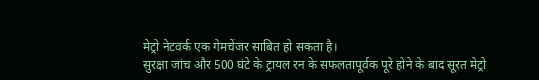मेट्रो नेटवर्क एक गेमचेंजर साबित हो सकता है।
सुरक्षा जांच और 500 घंटे के ट्रायल रन के सफलतापूर्वक पूरे होने के बाद सूरत मेट्रो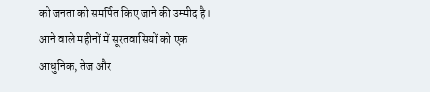को जनता को समर्पित किए जाने की उम्मीद है। आने वाले महीनों में सूरतवासियों को एक आधुनिक, तेज और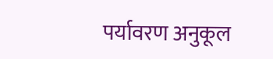पर्यावरण अनुकूल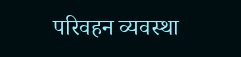परिवहन व्यवस्था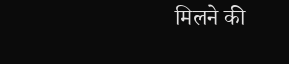मिलने की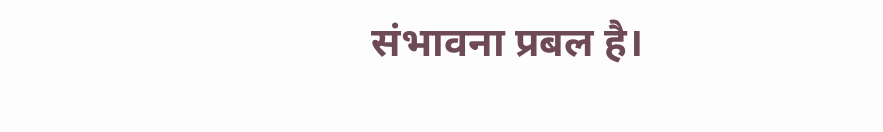संभावना प्रबल है।